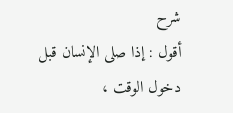شرح
أقول : إذا صلى الإنسان قبل دخول الوقت ،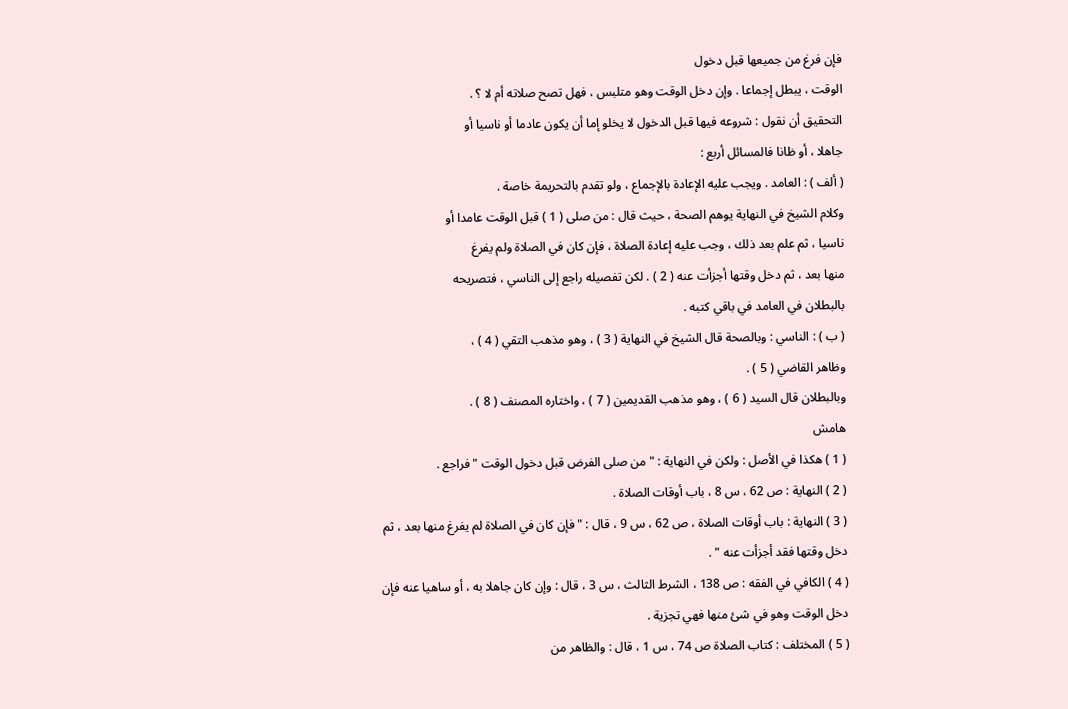فإن فرغ من جميعها قبل دخول
الوقت ، يبطل إجماعا . وإن دخل الوقت وهو متلبس ، فهل تصح صلاته أم لا ؟ .
التحقيق أن نقول : شروعه فيها قبل الدخول لا يخلو إما أن يكون عادما أو ناسيا أو
جاهلا ، أو ظانا فالمسائل أربع :
( ألف ) : العامد . ويجب عليه الإعادة بالإجماع ، ولو تقدم بالتحريمة خاصة .
وكلام الشيخ في النهاية يوهم الصحة ، حيث قال : من صلى ( 1 ) قبل الوقت عامدا أو
ناسيا ، ثم علم بعد ذلك ، وجب عليه إعادة الصلاة ، فإن كان في الصلاة ولم يفرغ
منها بعد ، ثم دخل وقتها أجزأت عنه ( 2 ) . لكن تفصيله راجع إلى الناسي ، فتصريحه
بالبطلان في العامد في باقي كتبه .
( ب ) : الناسي : وبالصحة قال الشيخ في النهاية ( 3 ) ، وهو مذهب التقي ( 4 ) ،
وظاهر القاضي ( 5 ) .
وبالبطلان قال السيد ( 6 ) ، وهو مذهب القديمين ( 7 ) ، واختاره المصنف ( 8 ) .
هامش
( 1 ) هكذا في الأصل : ولكن في النهاية : " من صلى الفرض قبل دخول الوقت " فراجع .
( 2 ) النهاية : ص 62 ، س 8 ، باب أوقات الصلاة .
( 3 ) النهاية : باب أوقات الصلاة ، ص 62 ، س 9 ، قال : " فإن كان في الصلاة لم يفرغ منها بعد ، ثم
دخل وقتها فقد أجزأت عنه " .
( 4 ) الكافي في الفقه : ص 138 ، الشرط الثالث ، س 3 ، قال : وإن كان جاهلا به ، أو ساهيا عنه فإن
دخل الوقت وهو في شئ منها فهي تجزية .
( 5 ) المختلف : كتاب الصلاة ص 74 ، س 1 ، قال : والظاهر من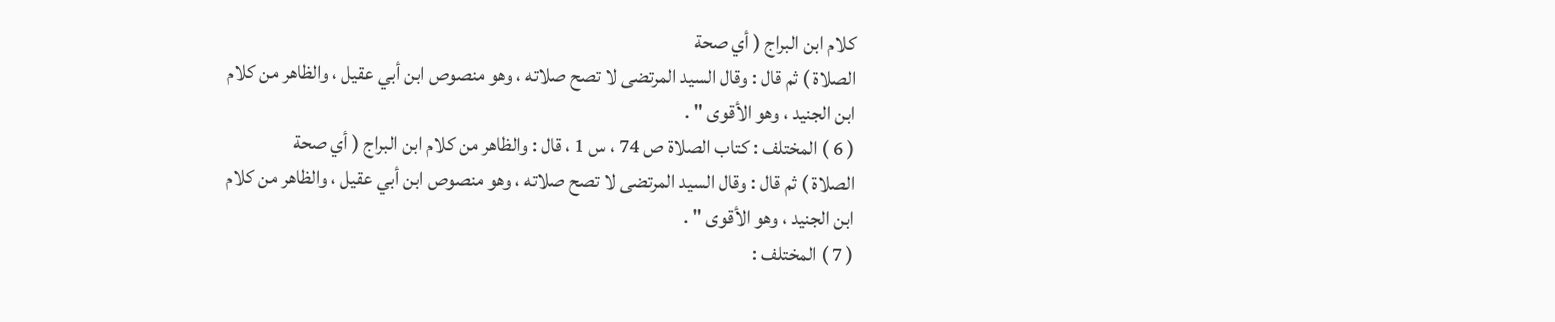كلام ابن البراج ( أي صحة
الصلاة ) ثم قال : وقال السيد المرتضى لا تصح صلاته ، وهو منصوص ابن أبي عقيل ، والظاهر من كلام
ابن الجنيد ، وهو الأقوى " .
( 6 ) المختلف : كتاب الصلاة ص 74 ، س 1 ، قال : والظاهر من كلام ابن البراج ( أي صحة
الصلاة ) ثم قال : وقال السيد المرتضى لا تصح صلاته ، وهو منصوص ابن أبي عقيل ، والظاهر من كلام
ابن الجنيد ، وهو الأقوى " .
( 7 ) المختلف :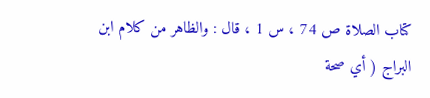كتاب الصلاة ص 74 ، س 1 ، قال : والظاهر من كلام ابن البراج ( أي صحة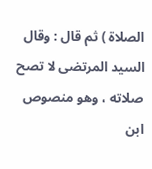الصلاة ) ثم قال : وقال السيد المرتضى لا تصح صلاته ، وهو منصوص ابن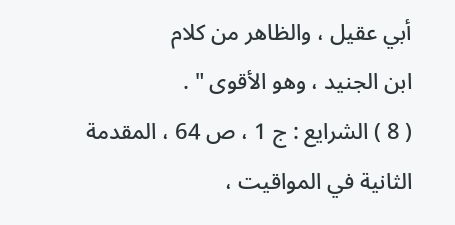أبي عقيل ، والظاهر من كلام
ابن الجنيد ، وهو الأقوى " .
( 8 ) الشرايع : ج 1 ، ص 64 ، المقدمة الثانية في المواقيت ،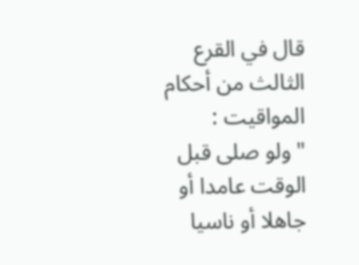قال في القرع الثالث من أحكام المواقيت :
" ولو صلى قبل الوقت عامدا أو جاهلا أو ناسيا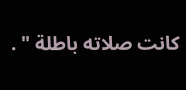كانت صلاته باطلة " .